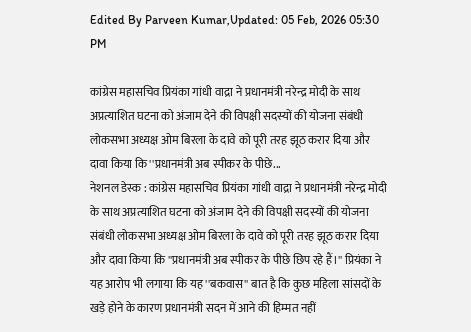Edited By Parveen Kumar,Updated: 05 Feb, 2026 05:30 PM

कांग्रेस महासचिव प्रियंका गांधी वाद्रा ने प्रधानमंत्री नरेन्द्र मोदी के साथ अप्रत्याशित घटना को अंजाम देने की विपक्षी सदस्यों की योजना संबंधी लोकसभा अध्यक्ष ओम बिरला के दावे को पूरी तरह झूठ करार दिया और दावा किया कि ''प्रधानमंत्री अब स्पीकर के पीछे...
नेशनल डेस्क : कांग्रेस महासचिव प्रियंका गांधी वाद्रा ने प्रधानमंत्री नरेन्द्र मोदी के साथ अप्रत्याशित घटना को अंजाम देने की विपक्षी सदस्यों की योजना संबंधी लोकसभा अध्यक्ष ओम बिरला के दावे को पूरी तरह झूठ करार दिया और दावा किया कि ''प्रधानमंत्री अब स्पीकर के पीछे छिप रहे हैं।'' प्रियंका ने यह आरोप भी लगाया कि यह ''बकवास'' बात है कि कुछ महिला सांसदों के खड़े होने के कारण प्रधानमंत्री सदन में आने की हिम्मत नहीं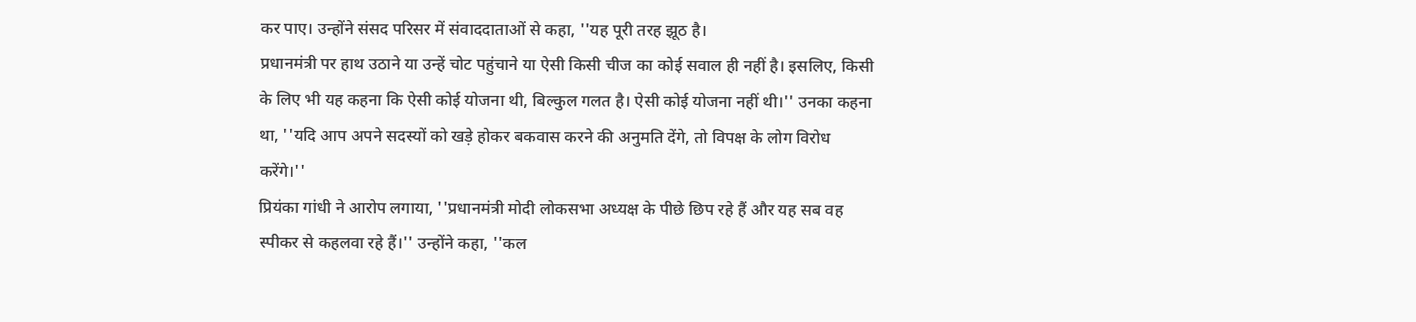कर पाए। उन्होंने संसद परिसर में संवाददाताओं से कहा, ''यह पूरी तरह झूठ है।
प्रधानमंत्री पर हाथ उठाने या उन्हें चोट पहुंचाने या ऐसी किसी चीज का कोई सवाल ही नहीं है। इसलिए, किसी के लिए भी यह कहना कि ऐसी कोई योजना थी, बिल्कुल गलत है। ऐसी कोई योजना नहीं थी।'' उनका कहना था, ''यदि आप अपने सदस्यों को खड़े होकर बकवास करने की अनुमति देंगे, तो विपक्ष के लोग विरोध करेंगे।''
प्रियंका गांधी ने आरोप लगाया, ''प्रधानमंत्री मोदी लोकसभा अध्यक्ष के पीछे छिप रहे हैं और यह सब वह स्पीकर से कहलवा रहे हैं।'' उन्होंने कहा, ''कल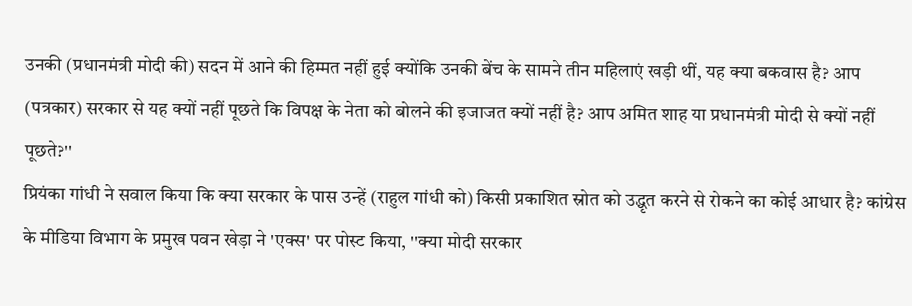उनकी (प्रधानमंत्री मोदी की) सदन में आने की हिम्मत नहीं हुई क्योंकि उनकी बेंच के सामने तीन महिलाएं खड़ी थीं, यह क्या बकवास है? आप (पत्रकार) सरकार से यह क्यों नहीं पूछते कि विपक्ष के नेता को बोलने की इजाजत क्यों नहीं है? आप अमित शाह या प्रधानमंत्री मोदी से क्यों नहीं पूछते?''
प्रियंका गांधी ने सवाल किया कि क्या सरकार के पास उन्हें (राहुल गांधी को) किसी प्रकाशित स्रोत को उद्धृत करने से रोकने का कोई आधार है? कांग्रेस के मीडिया विभाग के प्रमुख पवन खेड़ा ने 'एक्स' पर पोस्ट किया, ''क्या मोदी सरकार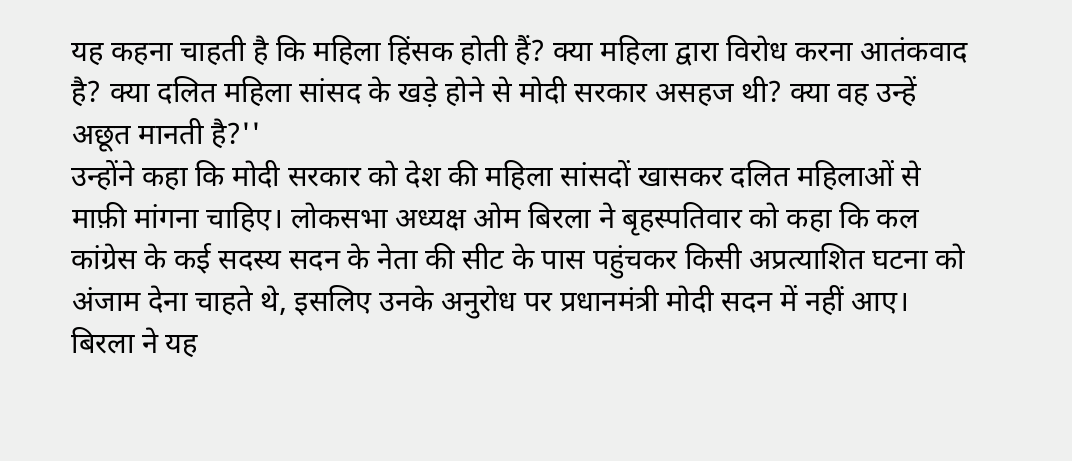यह कहना चाहती है कि महिला हिंसक होती हैं? क्या महिला द्वारा विरोध करना आतंकवाद है? क्या दलित महिला सांसद के खड़े होने से मोदी सरकार असहज थी? क्या वह उन्हें अछूत मानती है?''
उन्होंने कहा कि मोदी सरकार को देश की महिला सांसदों खासकर दलित महिलाओं से माफ़ी मांगना चाहिए। लोकसभा अध्यक्ष ओम बिरला ने बृहस्पतिवार को कहा कि कल कांग्रेस के कई सदस्य सदन के नेता की सीट के पास पहुंचकर किसी अप्रत्याशित घटना को अंजाम देना चाहते थे, इसलिए उनके अनुरोध पर प्रधानमंत्री मोदी सदन में नहीं आए। बिरला ने यह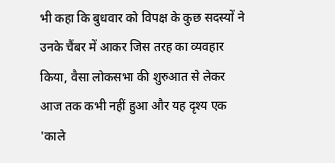भी कहा कि बुधवार को विपक्ष के कुछ सदस्यों ने उनके चैंबर में आकर जिस तरह का व्यवहार किया, वैसा लोकसभा की शुरुआत से लेकर आज तक कभी नहीं हुआ और यह दृश्य एक 'काले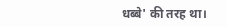धब्बे' की तरह था।